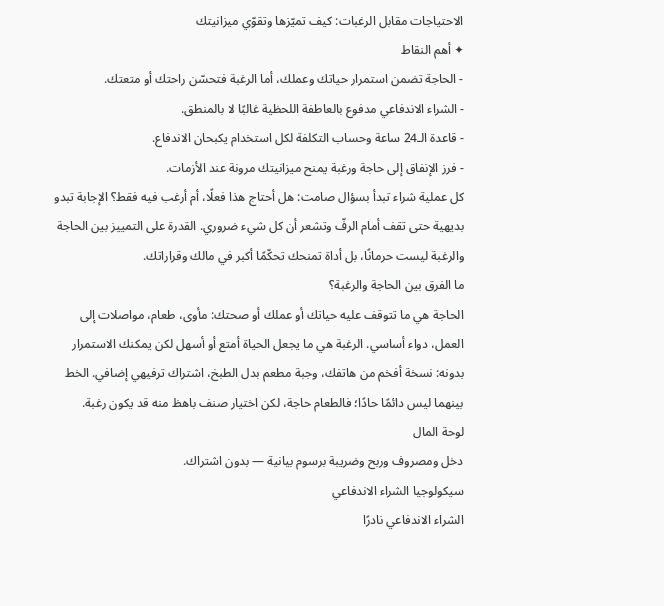الاحتياجات مقابل الرغبات: كيف تميّزها وتقوّي ميزانيتك
✦ أهم النقاط
- الحاجة تضمن استمرار حياتك وعملك، أما الرغبة فتحسّن راحتك أو متعتك.
- الشراء الاندفاعي مدفوع بالعاطفة اللحظية غالبًا لا بالمنطق.
- قاعدة الـ24 ساعة وحساب التكلفة لكل استخدام يكبحان الاندفاع.
- فرز الإنفاق إلى حاجة ورغبة يمنح ميزانيتك مرونة عند الأزمات.
كل عملية شراء تبدأ بسؤال صامت: هل أحتاج هذا فعلًا، أم أرغب فيه فقط؟ الإجابة تبدو بديهية حتى تقف أمام الرفّ وتشعر أن كل شيء ضروري. القدرة على التمييز بين الحاجة والرغبة ليست حرمانًا، بل أداة تمنحك تحكّمًا أكبر في مالك وقراراتك.
ما الفرق بين الحاجة والرغبة؟
الحاجة هي ما تتوقف عليه حياتك أو عملك أو صحتك: مأوى، طعام، مواصلات إلى العمل، دواء أساسي. الرغبة هي ما يجعل الحياة أمتع أو أسهل لكن يمكنك الاستمرار بدونه: نسخة أفخم من هاتفك، وجبة مطعم بدل الطبخ، اشتراك ترفيهي إضافي. الخط بينهما ليس دائمًا حادًا؛ فالطعام حاجة، لكن اختيار صنف باهظ منه قد يكون رغبة.
لوحة المال
دخل ومصروف وربح وضريبة برسوم بيانية — بدون اشتراك.
سيكولوجيا الشراء الاندفاعي
الشراء الاندفاعي نادرًا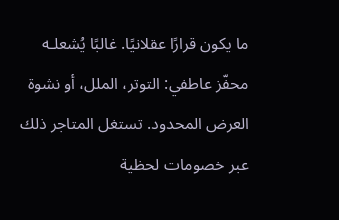ما يكون قرارًا عقلانيًا. غالبًا يُشعلـه محفّز عاطفي: التوتر، الملل، أو نشوة العرض المحدود. تستغل المتاجر ذلك عبر خصومات لحظية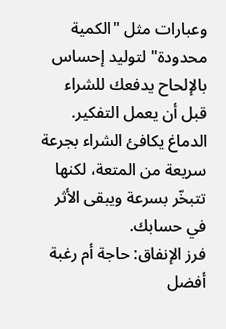وعبارات مثل "الكمية محدودة" لتوليد إحساس بالإلحاح يدفعك للشراء قبل أن يعمل التفكير. الدماغ يكافئ الشراء بجرعة سريعة من المتعة، لكنها تتبخّر بسرعة ويبقى الأثر في حسابك.
فرز الإنفاق: حاجة أم رغبة
أفضل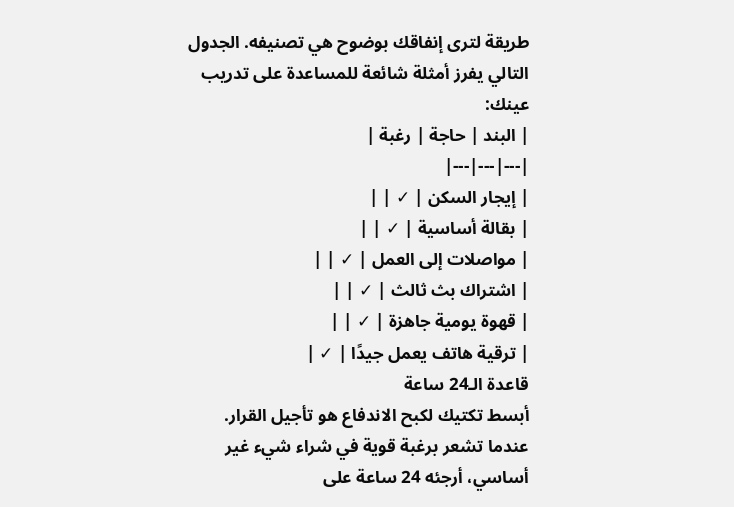طريقة لترى إنفاقك بوضوح هي تصنيفه. الجدول التالي يفرز أمثلة شائعة للمساعدة على تدريب عينك:
| البند | حاجة | رغبة |
|---|---|---|
| إيجار السكن | ✓ | |
| بقالة أساسية | ✓ | |
| مواصلات إلى العمل | ✓ | |
| اشتراك بث ثالث | ✓ | |
| قهوة يومية جاهزة | ✓ | |
| ترقية هاتف يعمل جيدًا | ✓ |
قاعدة الـ24 ساعة
أبسط تكتيك لكبح الاندفاع هو تأجيل القرار. عندما تشعر برغبة قوية في شراء شيء غير أساسي، أرجئه 24 ساعة على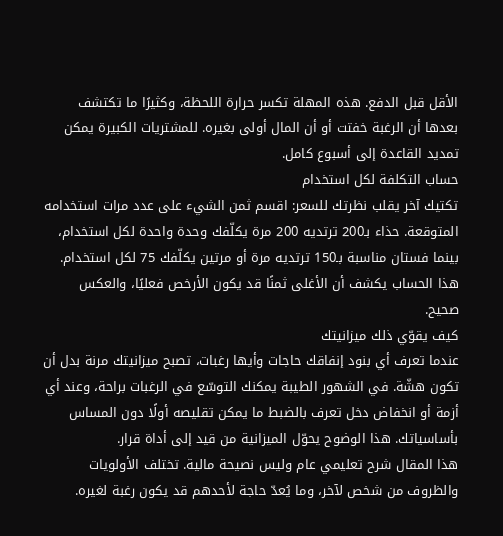الأقل قبل الدفع. هذه المهلة تكسر حرارة اللحظة، وكثيرًا ما تكتشف بعدها أن الرغبة خفتت أو أن المال أولى بغيره. للمشتريات الكبيرة يمكن تمديد القاعدة إلى أسبوع كامل.
حساب التكلفة لكل استخدام
تكتيك آخر يقلب نظرتك للسعر: اقسم ثمن الشيء على عدد مرات استخدامه المتوقعة. حذاء بـ200 ترتديه 200 مرة يكلّفك وحدة واحدة لكل استخدام، بينما فستان مناسبة بـ150 ترتديه مرة أو مرتين يكلّفك 75 لكل استخدام. هذا الحساب يكشف أن الأغلى ثمنًا قد يكون الأرخص فعليًا، والعكس صحيح.
كيف يقوّي ذلك ميزانيتك
عندما تعرف أي بنود إنفاقك حاجات وأيها رغبات، تصبح ميزانيتك مرنة بدل أن تكون هشّة. في الشهور الطيبة يمكنك التوسّع في الرغبات براحة، وعند أي أزمة أو انخفاض دخل تعرف بالضبط ما يمكن تقليصه أولًا دون المساس بأساسياتك. هذا الوضوح يحوّل الميزانية من قيد إلى أداة قرار.
هذا المقال شرح تعليمي عام وليس نصيحة مالية. تختلف الأولويات والظروف من شخص لآخر، وما يُعدّ حاجة لأحدهم قد يكون رغبة لغيره.